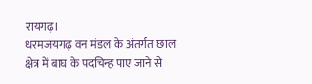रायगढ़।
धरमजयगढ़ वन मंडल के अंतर्गत छाल क्षेत्र में बाघ के पदचिन्ह पाए जाने से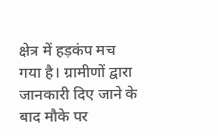क्षेत्र में हड़कंप मच गया है। ग्रामीणों द्वारा जानकारी दिए जाने के बाद मौके पर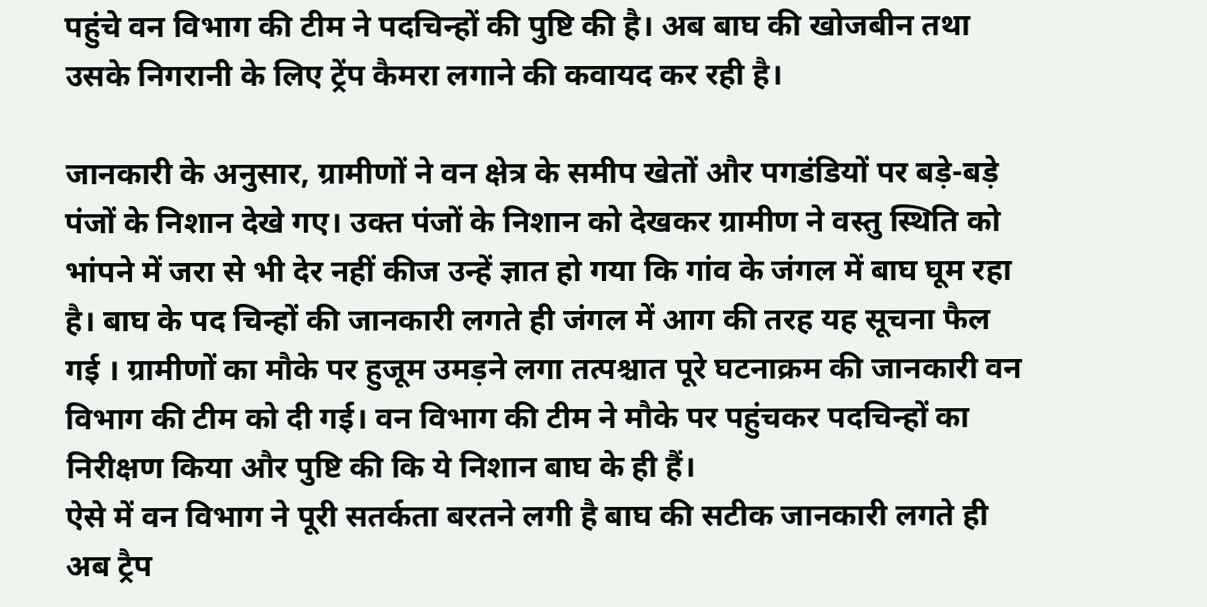पहुंचे वन विभाग की टीम ने पदचिन्हों की पुष्टि की है। अब बाघ की खोजबीन तथा उसके निगरानी के लिए ट्रेंप कैमरा लगाने की कवायद कर रही है।

जानकारी के अनुसार, ग्रामीणों ने वन क्षेत्र के समीप खेतों और पगडंडियों पर बड़े-बड़े पंजों के निशान देखे गए। उक्त पंजों के निशान को देखकर ग्रामीण ने वस्तु स्थिति को भांपने में जरा से भी देर नहीं कीज उन्हें ज्ञात हो गया कि गांव के जंगल में बाघ घूम रहा है। बाघ के पद चिन्हों की जानकारी लगते ही जंगल में आग की तरह यह सूचना फैल गई । ग्रामीणों का मौके पर हुजूम उमड़ने लगा तत्पश्चात पूरे घटनाक्रम की जानकारी वन विभाग की टीम को दी गई। वन विभाग की टीम ने मौके पर पहुंचकर पदचिन्हों का निरीक्षण किया और पुष्टि की कि ये निशान बाघ के ही हैं।
ऐसे में वन विभाग ने पूरी सतर्कता बरतने लगी है बाघ की सटीक जानकारी लगते ही अब ट्रैप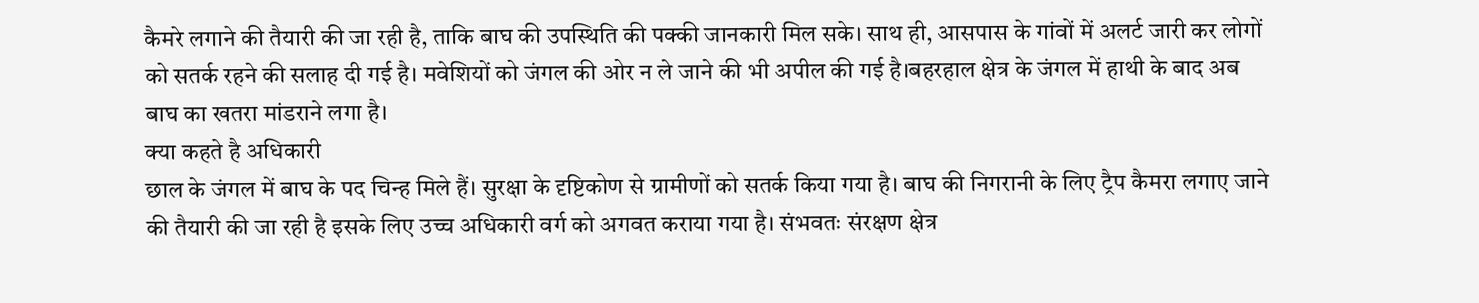कैमरे लगाने की तैयारी की जा रही है, ताकि बाघ की उपस्थिति की पक्की जानकारी मिल सके। साथ ही, आसपास के गांवों में अलर्ट जारी कर लोगों को सतर्क रहने की सलाह दी गई है। मवेशियों को जंगल की ओर न ले जाने की भी अपील की गई है।बहरहाल क्षेत्र के जंगल में हाथी के बाद अब बाघ का खतरा मांडराने लगा है।
क्या कहते है अधिकारी
छाल के जंगल में बाघ के पद चिन्ह मिले हैं। सुरक्षा के दृष्टिकोण से ग्रामीणों को सतर्क किया गया है। बाघ की निगरानी के लिए ट्रैप कैमरा लगाए जाने की तैयारी की जा रही है इसके लिए उच्च अधिकारी वर्ग को अगवत कराया गया है। संभवतः संरक्षण क्षेत्र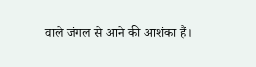वाले जंगल से आने की आशंका हैं।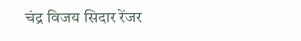चंद्र विजय सिदार रेंजर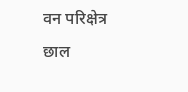वन परिक्षेत्र छाल